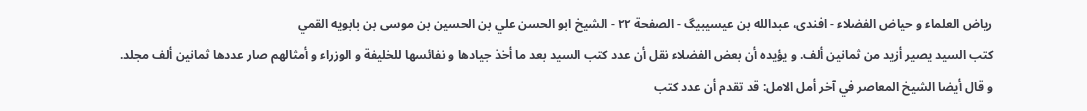ریاض العلماء و حیاض الفضلاء - افندی، عبدالله بن عیسیبیگ - الصفحة ٢٢ - الشيخ ابو الحسن علي بن الحسين بن موسى بن بابويه القمي
كتب السيد يصير أزيد من ثمانين ألف. و يؤيده أن بعض الفضلاء نقل أن عدد كتب السيد بعد ما أخذ جيادها و نفائسها للخليفة و الوزراء و أمثالهم صار عددها ثمانين ألف مجلد.
و قال أيضا الشيخ المعاصر في آخر أمل الامل: قد تقدم أن عدد كتب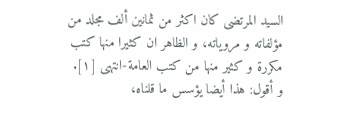السيد المرتضى كان اكثر من ثمانين ألف مجلد من مؤلفاته و مروياته، و الظاهر ان كثيرا منها كتب مكررة و كثير منها من كتب العامة-انتهى [١].
و أقول: هذا أيضا يؤسس ما قلناه،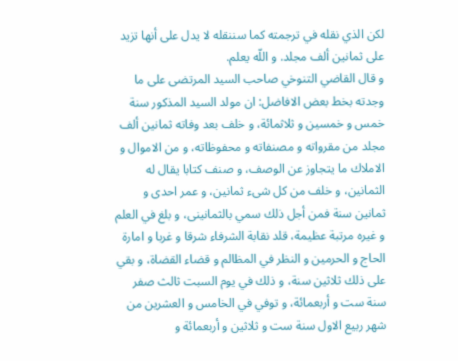لكن الذي نقله في ترجمته كما سننقله لا يدل على أنها تزيد على ثمانين ألف مجلد. و اللّه يعلم.
و قال القاضي التنوخي صاحب السيد المرتضى على ما وجدته بخط بعض الافاضل: ان مولد السيد المذكور سنة خمس و خمسين و ثلاثمائة، و خلف بعد وفاته ثمانين ألف مجلد من مقرواته و مصنفاته و محفوظاته، و من الاموال و الاملاك ما يتجاوز عن الوصف، و صنف كتابا يقال له الثمانين، و خلف من كل شىء ثمانين، و عمر احدى و ثمانين سنة فمن أجل ذلك سمي بالثمانينى، و بلغ في العلم و غيره مرتبة عظيمة، قلد نقابة الشرفاء شرقا و غربا و امارة الحاج و الحرمين و النظر في المظالم و قضاء القضاة، و بقي على ذلك ثلاثين سنة، و ذلك في يوم السبت ثالث صفر سنة ست و أربعمائة، و توفي في الخامس و العشرين من شهر ربيع الاول سنة ست و ثلاثين و أربعمائة و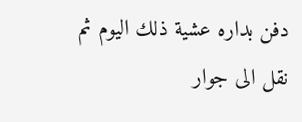دفن بداره عشية ذلك اليوم ثم نقل الى جوار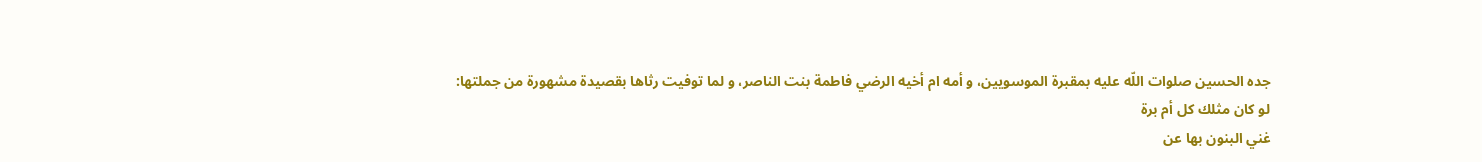جده الحسين صلوات اللّه عليه بمقبرة الموسويين، و أمه ام أخيه الرضي فاطمة بنت الناصر، و لما توفيت رثاها بقصيدة مشهورة من جملتها:
لو كان مثلك كل أم برة
غني البنون بها عن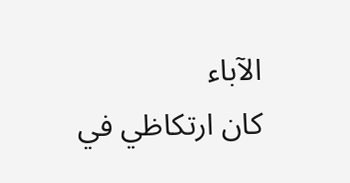الآباء
كان ارتكاظي في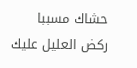حشاك مسببا
ركض العليل عليك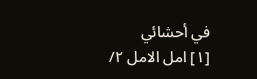في أحشائي
[١] امل الامل ٢/